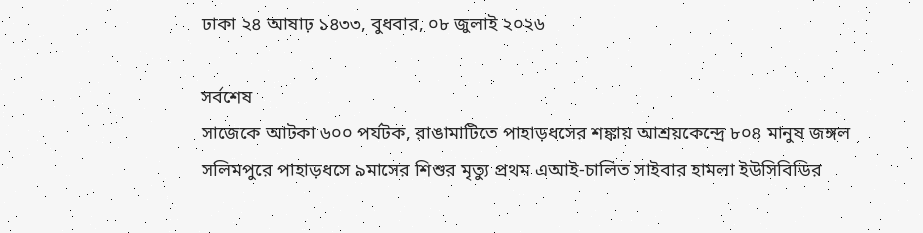ঢাকা ২৪ আষাঢ় ১৪৩৩, বুধবার, ০৮ জুলাই ২০২৬

সর্বশেষ
সাজেকে আটকা ৬০০ পর্যটক, রাঙামাটিতে পাহাড়ধসের শঙ্কায় আশ্রয়কেন্দ্রে ৮০৪ মানুষ জঙ্গল সলিমপুরে পাহাড়ধসে ৯মাসের শিশুর মৃত্যু প্রথম এআই-চালিত সাইবার হামলা ইউসিবিডির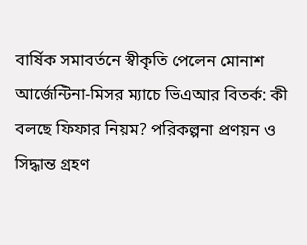বার্ষিক সমাবর্তনে স্বীকৃতি পেলেন মোনাশ আর্জেন্টিনা-মিসর ম্যাচে ভিএআর বিতর্ক: কী বলছে ফিফার নিয়ম? পরিকল্পনা প্রণয়ন ও সিদ্ধান্ত গ্রহণ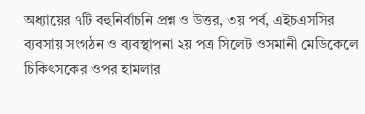অধ্যায়ের ৭টি বহুনির্বাচনি প্রশ্ন ও উত্তর, ৩য় পর্ব, এইচএসসির ব্যবসায় সংগঠন ও ব্যবস্থাপনা ২য় পত্র সিলেট ওসমানী মেডিকেলে চিকিৎসকের ওপর হামলার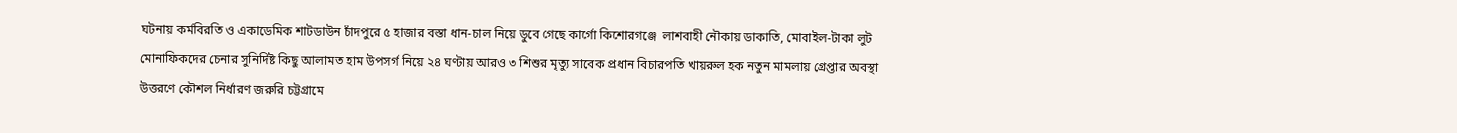ঘটনায় কর্মবিরতি ও একাডেমিক শাটডাউন চাঁদপুরে ৫ হাজার বস্তা ধান-চাল নিয়ে ডুবে গেছে কার্গো কিশোরগঞ্জে  লাশবাহী নৌকায় ডাকাতি, মোবাইল-টাকা লুট মোনাফিকদের চেনার সুনির্দিষ্ট কিছু আলামত হাম উপসর্গ নিয়ে ২৪ ঘণ্টায় আরও ৩ শিশুর মৃত্যু সাবেক প্রধান বিচারপতি খায়রুল হক নতুন মামলায় গ্রেপ্তার অবস্থা উত্তরণে কৌশল নির্ধারণ জরুরি চট্টগ্রামে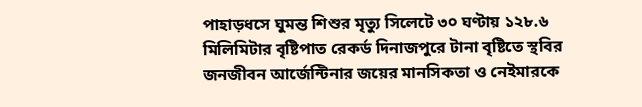পাহাড়ধসে ঘুমন্ত শিশুর মৃত্যু সিলেটে ৩০ ঘণ্টায় ১২৮.৬ মিলিমিটার বৃষ্টিপাত রেকর্ড দিনাজপুরে টানা বৃষ্টিতে স্থবির জনজীবন আর্জেন্টিনার জয়ের মানসিকতা ও নেইমারকে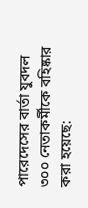পারেদেসের বার্তা যুবদল ৩০০ নেতাকর্মীকে বহিষ্কার করা হয়েছে: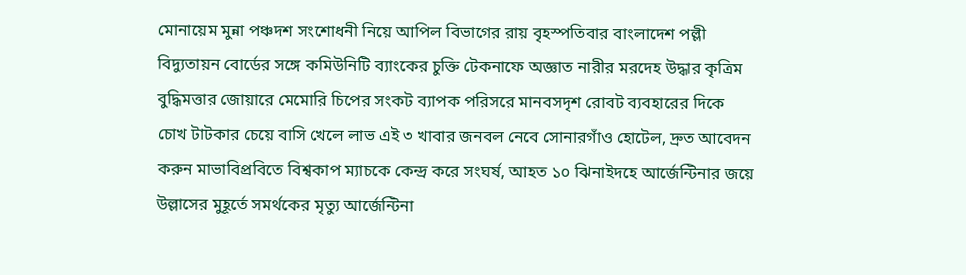মোনায়েম মুন্না পঞ্চদশ সংশোধনী নিয়ে আপিল বিভাগের রায় বৃহস্পতিবার বাংলাদেশ পল্লী বিদ্যুতায়ন বোর্ডের সঙ্গে কমিউনিটি ব্যাংকের চুক্তি টেকনাফে অজ্ঞাত নারীর মরদেহ উদ্ধার কৃত্রিম বুদ্ধিমত্তার জোয়ারে মেমোরি চিপের সংকট ব্যাপক পরিসরে মানবসদৃশ রোবট ব্যবহারের দিকে চোখ টাটকার চেয়ে বাসি খেলে লাভ এই ৩ খাবার জনবল নেবে সোনারগাঁও হোটেল, দ্রুত আবেদন করুন মাভাবিপ্রবিতে বিশ্বকাপ ম্যাচকে কেন্দ্র করে সংঘর্ষ, আহত ১০ ঝিনাইদহে আর্জেন্টিনার জয়ে উল্লাসের মুহূর্তে সমর্থকের মৃত্যু আর্জেন্টিনা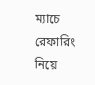ম্যাচে রেফারিং নিয়ে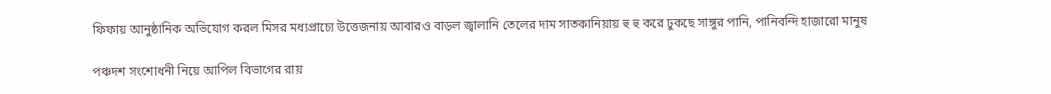ফিফায় আনুষ্ঠানিক অভিযোগ করল মিসর মধ্যপ্রাচ্যে উত্তেজনায় আবারও বাড়ল জ্বালানি তেলের দাম সাতকানিয়ায় হু হু করে ঢুকছে সাঙ্গুর পানি, পানিবন্দি হাজারো মানুষ

পঞ্চদশ সংশোধনী নিয়ে আপিল বিভাগের রায়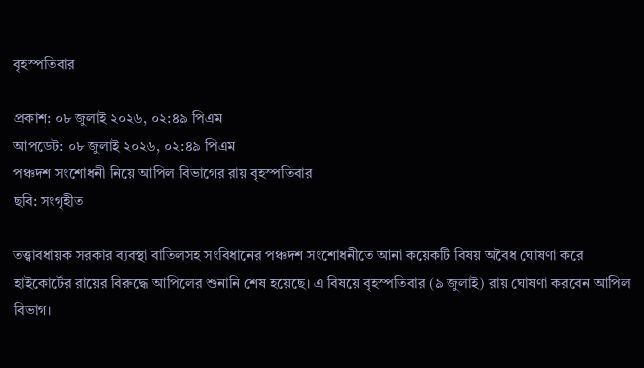বৃহস্পতিবার

প্রকাশ: ০৮ জুলাই ২০২৬, ০২:৪৯ পিএম
আপডেট: ০৮ জুলাই ২০২৬, ০২:৪৯ পিএম
পঞ্চদশ সংশোধনী নিয়ে আপিল বিভাগের রায় বৃহস্পতিবার
ছবি: সংগৃহীত

তত্ত্বাবধায়ক সরকার ব্যবস্থা বাতিলসহ সংবিধানের পঞ্চদশ সংশোধনীতে আনা কয়েকটি বিষয় অবৈধ ঘোষণা করে হাইকোর্টের রায়ের বিরুদ্ধে আপিলের শুনানি শেষ হয়েছে। এ বিষয়ে বৃহস্পতিবার (৯ জুলাই) রায় ঘোষণা করবেন আপিল বিভাগ।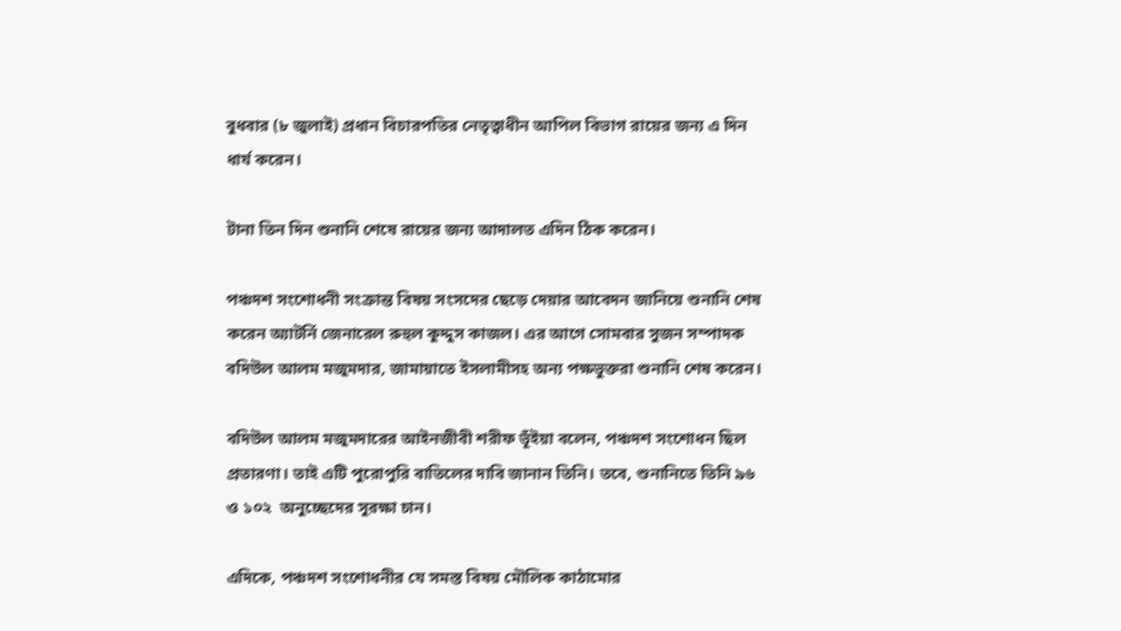বুধবার (৮ জুলাই) প্রধান বিচারপতির নেতৃত্বাধীন আপিল বিভাগ রায়ের জন্য এ দিন ধার্য করেন।

টানা তিন দিন শুনানি শেষে রায়ের জন্য আদালত এদিন ঠিক করেন।

পঞ্চদশ সংশোধনী সংক্রান্ত বিষয় সংসদের ছেড়ে দেয়ার আবেদন জানিয়ে শুনানি শেষ করেন অ্যাটর্নি জেনারেল রুহুল কুদ্দুস কাজল। এর আগে সোমবার সুজন সম্পাদক বদিউল আলম মজুমদার, জামায়াতে ইসলামীসহ অন্য পক্ষভুক্তরা শুনানি শেষ করেন।

বদিউল আলম মজুমদারের আইনজীবী শরীফ ভূঁইয়া বলেন, পঞ্চদশ সংশোধন ছিল প্রতারণা। তাই এটি পুরোপুরি বাতিলের দাবি জানান তিনি। তবে, শুনানিতে তিনি ৯৬ ও ১০২  অনুচ্ছেদের সুরক্ষা চান।

এদিকে, পঞ্চদশ সংশোধনীর যে সমস্ত বিষয় মৌলিক কাঠামোর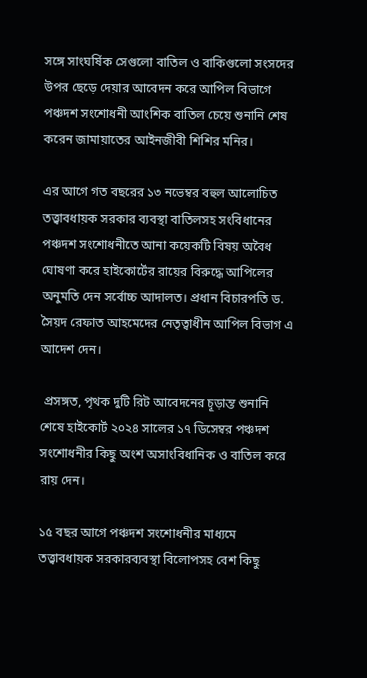সঙ্গে সাংঘর্ষিক সেগুলো বাতিল ও বাকিগুলো সংসদের উপর ছেড়ে দেয়ার আবেদন করে আপিল বিভাগে পঞ্চদশ সংশোধনী আংশিক বাতিল চেয়ে শুনানি শেষ করেন জামায়াতের আইনজীবী শিশির মনির।

এর আগে গত বছরের ১৩ নভেম্বর বহুল আলোচিত তত্ত্বাবধায়ক সরকার ব্যবস্থা বাতিলসহ সংবিধানের পঞ্চদশ সংশোধনীতে আনা কয়েকটি বিষয় অবৈধ ঘোষণা করে হাইকোর্টের রায়ের বিরুদ্ধে আপিলের অনুমতি দেন সর্বোচ্চ আদালত। প্রধান বিচারপতি ড. সৈয়দ রেফাত আহমেদের নেতৃত্বাধীন আপিল বিভাগ এ আদেশ দেন।

 প্রসঙ্গত, পৃথক দুটি রিট আবেদনের চূড়ান্ত শুনানি শেষে হাইকোর্ট ২০২৪ সালের ১৭ ডিসেম্বর পঞ্চদশ সংশোধনীর কিছু অংশ অসাংবিধানিক ও বাতিল করে রায় দেন।

১৫ বছর আগে পঞ্চদশ সংশোধনীর মাধ্যমে তত্ত্বাবধায়ক সরকারব্যবস্থা বিলোপসহ বেশ কিছু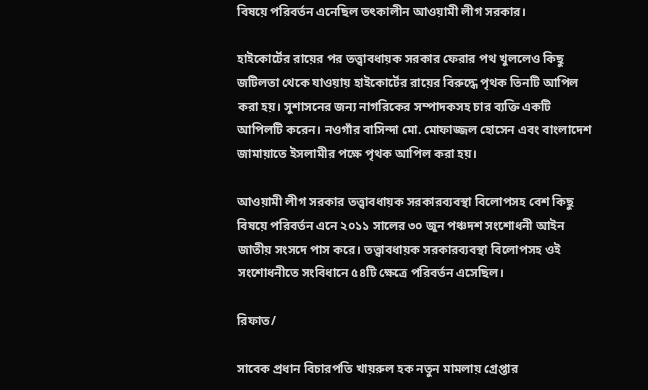বিষয়ে পরিবর্তন এনেছিল তৎকালীন আওয়ামী লীগ সরকার।

হাইকোর্টের রায়ের পর তত্ত্বাবধায়ক সরকার ফেরার পথ খুললেও কিছু জটিলতা থেকে যাওয়ায় হাইকোর্টের রায়ের বিরুদ্ধে পৃথক তিনটি আপিল করা হয়। সুশাসনের জন্য নাগরিকের সম্পাদকসহ চার ব্যক্তি একটি আপিলটি করেন। নওগাঁর বাসিন্দা মো. মোফাজ্জল হোসেন এবং বাংলাদেশ জামায়াতে ইসলামীর পক্ষে পৃথক আপিল করা হয়।

আওয়ামী লীগ সরকার তত্ত্বাবধায়ক সরকারব্যবস্থা বিলোপসহ বেশ কিছু বিষয়ে পরিবর্তন এনে ২০১১ সালের ৩০ জুন পঞ্চদশ সংশোধনী আইন জাতীয় সংসদে পাস করে। তত্ত্বাবধায়ক সরকারব্যবস্থা বিলোপসহ ওই সংশোধনীতে সংবিধানে ৫৪টি ক্ষেত্রে পরিবর্তন এসেছিল।

রিফাত/

সাবেক প্রধান বিচারপতি খায়রুল হক নতুন মামলায় গ্রেপ্তার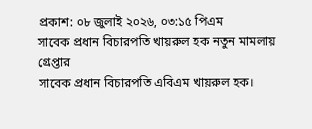প্রকাশ: ০৮ জুলাই ২০২৬, ০৩:১৫ পিএম
সাবেক প্রধান বিচারপতি খায়রুল হক নতুন মামলায় গ্রেপ্তার
সাবেক প্রধান বিচারপতি এবিএম খায়রুল হক।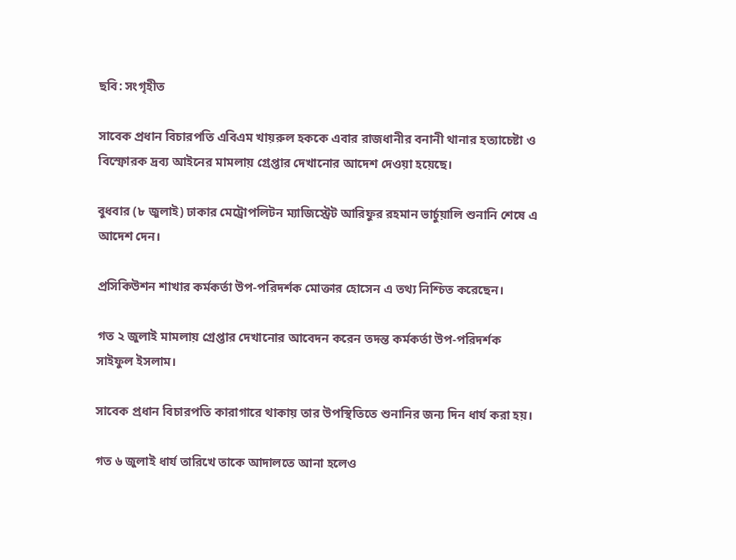ছবি: সংগৃহীত

সাবেক প্রধান বিচারপতি এবিএম খায়রুল হককে এবার রাজধানীর বনানী থানার হত্যাচেষ্টা ও বিস্ফোরক দ্রব্য আইনের মামলায় গ্রেপ্তার দেখানোর আদেশ দেওয়া হয়েছে।

বুধবার (৮ জুলাই) ঢাকার মেট্রোপলিটন ম্যাজিস্ট্রেট আরিফুর রহমান ভার্চুয়ালি শুনানি শেষে এ আদেশ দেন।

প্রসিকিউশন শাখার কর্মকর্তা উপ-পরিদর্শক মোক্তার হোসেন এ তথ্য নিশ্চিত করেছেন।

গত ২ জুলাই মামলায় গ্রেপ্তার দেখানোর আবেদন করেন তদন্ত কর্মকর্তা উপ-পরিদর্শক সাইফুল ইসলাম।

সাবেক প্রধান বিচারপতি কারাগারে থাকায় তার উপস্থিতিতে শুনানির জন্য দিন ধার্য করা হয়।

গত ৬ জুলাই ধার্য তারিখে তাকে আদালতে আনা হলেও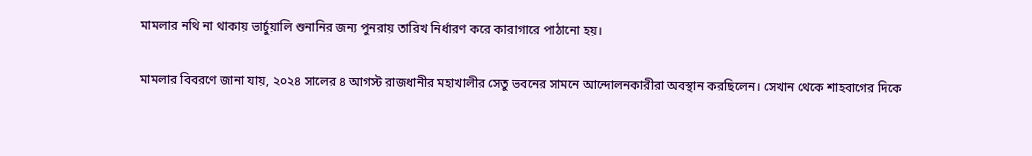মামলার নথি না থাকায় ভার্চুয়ালি শুনানির জন্য পুনরায় তারিখ নির্ধারণ করে কারাগারে পাঠানো হয়।

মামলার বিবরণে জানা যায়, ২০২৪ সালের ৪ আগস্ট রাজধানীর মহাখালীর সেতু ভবনের সামনে আন্দোলনকারীরা অবস্থান করছিলেন। সেখান থেকে শাহবাগের দিকে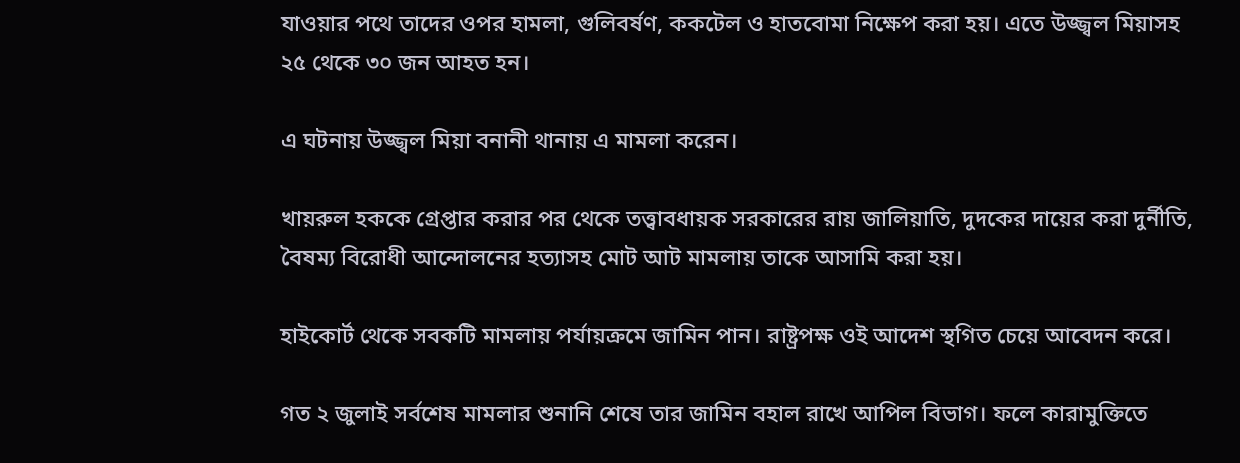যাওয়ার পথে তাদের ওপর হামলা, গুলিবর্ষণ, ককটেল ও হাতবোমা নিক্ষেপ করা হয়। এতে উজ্জ্বল মিয়াসহ ২৫ থেকে ৩০ জন আহত হন।

এ ঘটনায় উজ্জ্বল মিয়া বনানী থানায় এ মামলা করেন।

খায়রুল হককে গ্রেপ্তার করার পর থেকে তত্ত্বাবধায়ক সরকারের রায় জালিয়াতি, দুদকের দায়ের করা দুর্নীতি, বৈষম্য বিরোধী আন্দোলনের হত্যাসহ মোট আট মামলায় তাকে আসামি করা হয়।

হাইকোর্ট থেকে সবকটি মামলায় পর্যায়ক্রমে জামিন পান। রাষ্ট্রপক্ষ ওই আদেশ স্থগিত চেয়ে আবেদন করে।

গত ২ জুলাই সর্বশেষ মামলার শুনানি শেষে তার জামিন বহাল রাখে আপিল বিভাগ। ফলে কারামুক্তিতে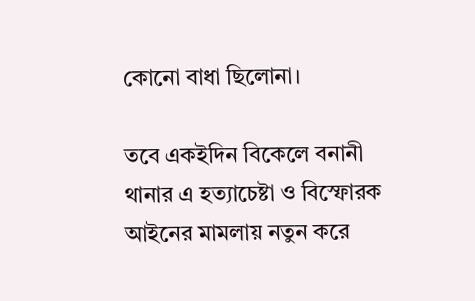কোনো বাধা ছিলোনা।

তবে একইদিন বিকেলে বনানী থানার এ হত্যাচেষ্টা ও বিস্ফোরক আইনের মামলায় নতুন করে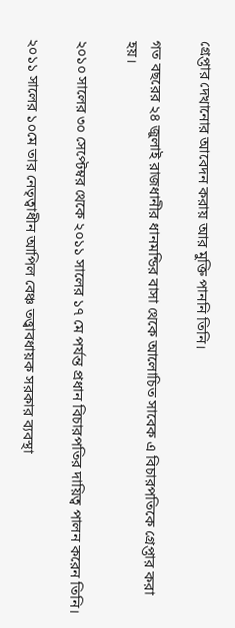গ্রেপ্তার দেখানোর আবেদন করায় আর মুক্তি পাননি তিনি।

গত বছরের ২৪ জুলাই রাজধানীর ধানমন্ডির বাসা থেকে আলোচিত সাবেক এ বিচারপতিকে গ্রেপ্তার করা হয়।

২০১০ সালের ৩০ সেপ্টেম্বর থেকে ২০১১ সালের ১৭ মে পর্যন্ত প্রধান বিচারপতির দায়িত্ব পালন করেন তিনি।

২০১১ সালের ১০মে তার নেতৃত্বাধীন আপিল বেঞ্চ তত্ত্বাবধায়ক সরকার ব্যবস্থা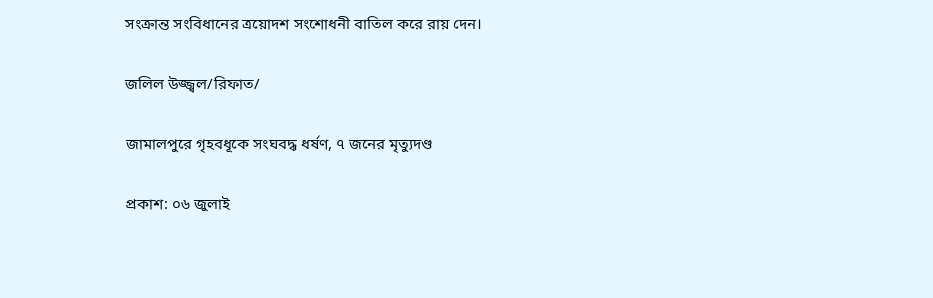সংক্রান্ত সংবিধানের ত্রয়োদশ সংশোধনী বাতিল করে রায় দেন।

জলিল উজ্জ্বল/রিফাত/

জামালপুরে গৃহবধূকে সংঘবদ্ধ ধর্ষণ, ৭ জনের মৃত্যুদণ্ড

প্রকাশ: ০৬ জুলাই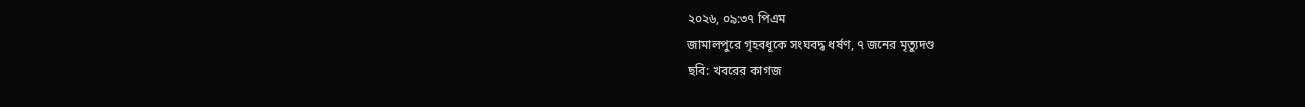২০২৬, ০৯:৩৭ পিএম
জামালপুরে গৃহবধূকে সংঘবদ্ধ ধর্ষণ, ৭ জনের মৃত্যুদণ্ড
ছবি: খবরের কাগজ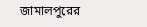জামালপুরের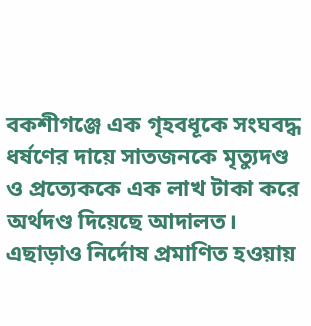বকশীগঞ্জে এক গৃহবধূকে সংঘবদ্ধ ধর্ষণের দায়ে সাতজনকে মৃত্যুদণ্ড ও প্রত্যেককে এক লাখ টাকা করে অর্থদণ্ড দিয়েছে আদালত। এছাড়াও নির্দোষ প্রমাণিত হওয়ায়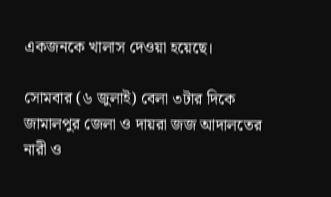একজনকে খালাস দেওয়া হয়েছে।

সোমবার (৬ জুলাই) বেলা ৩টার দিকে জামালপুর জেলা ও দায়রা জজ আদালতের নারী ও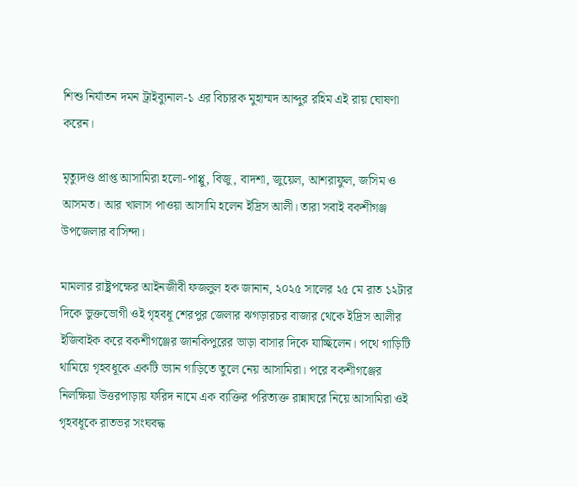শিশু নির্যাতন দমন ট্রাইব্যুনাল-১ এর বিচারক মুহাম্মদ আব্দুর রহিম এই রায় ঘোষণা করেন।

মৃত্যুদণ্ড প্রাপ্ত আসামিরা হলো-পাপ্পু, বিজু, বাদশা, জুয়েল, আশরাফুল, জসিম ও আসমত। আর খালাস পাওয়া আসামি হলেন ইদ্রিস আলী। তারা সবাই বকশীগঞ্জ উপজেলার বাসিন্দা।

মামলার রাষ্ট্রপক্ষের আইনজীবী ফজলুল হক জানান, ২০২৫ সালের ২৫ মে রাত ১২টার দিকে ভুক্তভোগী ওই গৃহবধূ শেরপুর জেলার ঝগড়ারচর বাজার থেকে ইদ্রিস আলীর ইজিবাইক করে বকশীগঞ্জের জানকিপুরের ভাড়া বাসার দিকে যাচ্ছিলেন। পথে গাড়িটি থামিয়ে গৃহবধূকে একটি ভ্যান গাড়িতে তুলে নেয় আসামিরা। পরে বকশীগঞ্জের নিলক্ষিয়া উত্তরপাড়ায় ফরিদ নামে এক ব্যক্তির পরিত্যক্ত রান্নাঘরে নিয়ে আসামিরা ওই গৃহবধূকে রাতভর সংঘবদ্ধ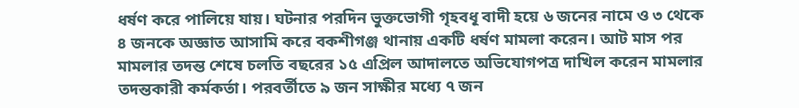ধর্ষণ করে পালিয়ে যায়। ঘটনার পরদিন ভুক্তভোগী গৃহবধূ বাদী হয়ে ৬ জনের নামে ও ৩ থেকে ৪ জনকে অজ্ঞাত আসামি করে বকশীগঞ্জ থানায় একটি ধর্ষণ মামলা করেন। আট মাস পর মামলার তদন্ত শেষে চলতি বছরের ১৫ এপ্রিল আদালতে অভিযোগপত্র দাখিল করেন মামলার তদন্তকারী কর্মকর্তা। পরবর্তীতে ৯ জন সাক্ষীর মধ্যে ৭ জন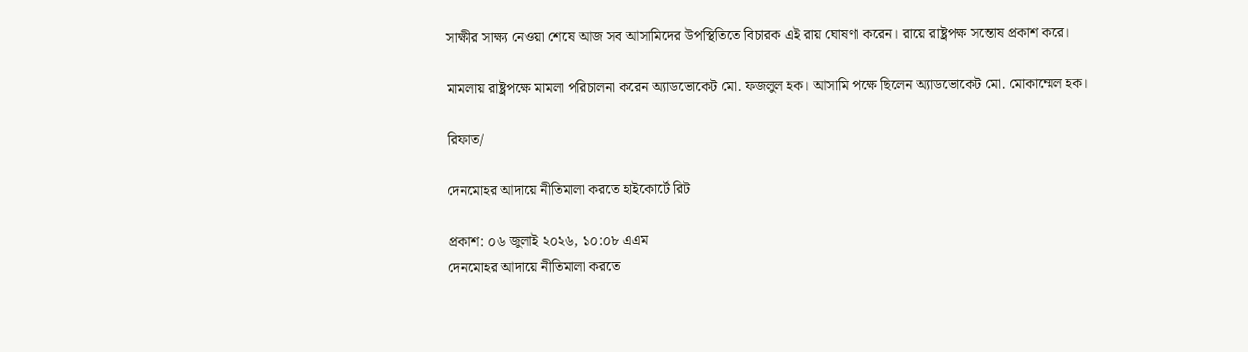সাক্ষীর সাক্ষ্য নেওয়া শেষে আজ সব আসামিদের উপস্থিতিতে বিচারক এই রায় ঘোষণা করেন। রায়ে রাষ্ট্রপক্ষ সন্তোষ প্রকাশ করে।

মামলায় রাষ্ট্রপক্ষে মামলা পরিচালনা করেন অ্যাডভোকেট মো. ফজলুল হক। আসামি পক্ষে ছিলেন অ্যাডভোকেট মো. মোকাম্মেল হক।

রিফাত/

দেনমোহর আদায়ে নীতিমালা করতে হাইকোর্টে রিট

প্রকাশ: ০৬ জুলাই ২০২৬, ১০:০৮ এএম
দেনমোহর আদায়ে নীতিমালা করতে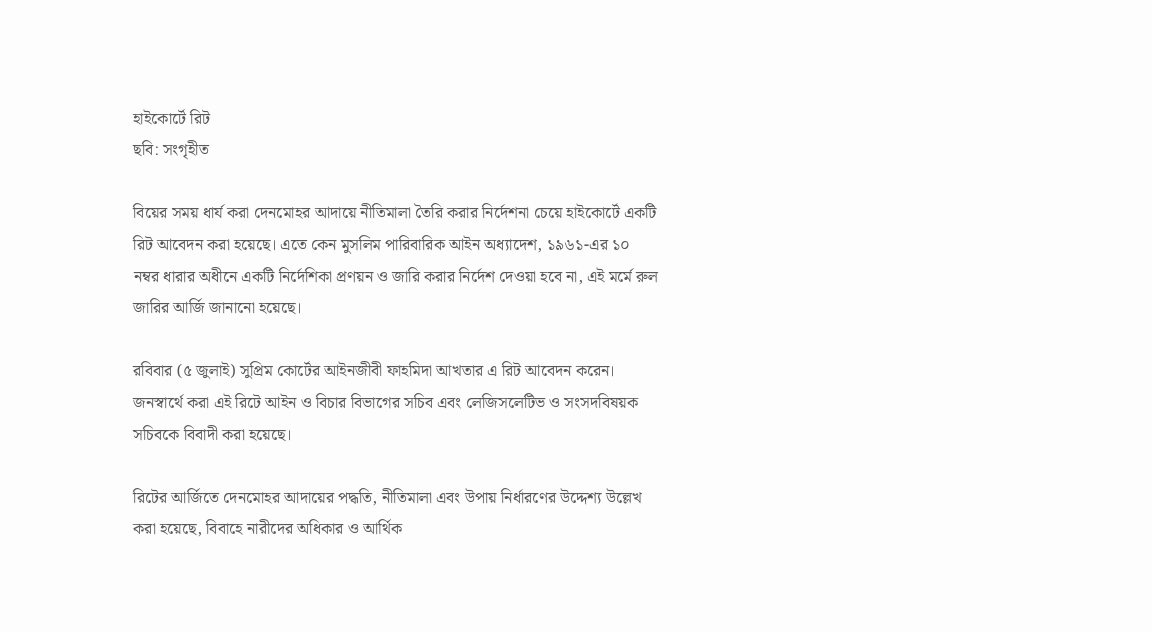হাইকোর্টে রিট
ছবি: সংগৃহীত

বিয়ের সময় ধার্য করা দেনমোহর আদায়ে নীতিমালা তৈরি করার নির্দেশনা চেয়ে হাইকোর্টে একটি রিট আবেদন করা হয়েছে। এতে কেন মুসলিম পারিবারিক আইন অধ্যাদেশ, ১৯৬১-এর ১০ নম্বর ধারার অধীনে একটি নির্দেশিকা প্রণয়ন ও জারি করার নির্দেশ দেওয়া হবে না, এই মর্মে রুল জারির আর্জি জানানো হয়েছে।

রবিবার (৫ জুলাই) সুপ্রিম কোর্টের আইনজীবী ফাহমিদা আখতার এ রিট আবেদন করেন। জনস্বার্থে করা এই রিটে আইন ও বিচার বিভাগের সচিব এবং লেজিসলেটিভ ও সংসদবিষয়ক সচিবকে বিবাদী করা হয়েছে।

রিটের আর্জিতে দেনমোহর আদায়ের পদ্ধতি, নীতিমালা এবং উপায় নির্ধারণের উদ্দেশ্য উল্লেখ করা হয়েছে, বিবাহে নারীদের অধিকার ও আর্থিক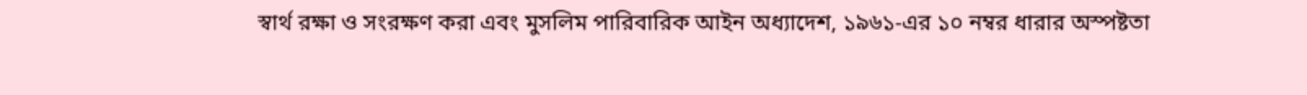স্বার্থ রক্ষা ও সংরক্ষণ করা এবং মুসলিম পারিবারিক আইন অধ্যাদেশ, ১৯৬১-এর ১০ নম্বর ধারার অস্পষ্টতা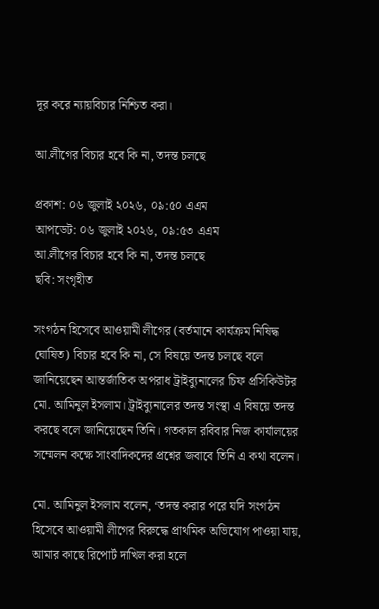দূর করে ন্যায়বিচার নিশ্চিত করা।

আ.লীগের বিচার হবে কি না, তদন্ত চলছে

প্রকাশ: ০৬ জুলাই ২০২৬, ০৯:৫০ এএম
আপডেট: ০৬ জুলাই ২০২৬, ০৯:৫৩ এএম
আ.লীগের বিচার হবে কি না, তদন্ত চলছে
ছবি: সংগৃহীত

সংগঠন হিসেবে আওয়ামী লীগের (বর্তমানে কার্যক্রম নিষিদ্ধ ঘোষিত) বিচার হবে কি না, সে বিষয়ে তদন্ত চলছে বলে জানিয়েছেন আন্তর্জাতিক অপরাধ ট্রাইব্যুনালের চিফ প্রসিকিউটর মো. আমিনুল ইসলাম। ট্রাইব্যুনালের তদন্ত সংস্থা এ বিষয়ে তদন্ত করছে বলে জানিয়েছেন তিনি। গতকাল রবিবার নিজ কার্যালয়ের সম্মেলন কক্ষে সাংবাদিকদের প্রশ্নের জবাবে তিনি এ কথা বলেন।

মো. আমিনুল ইসলাম বলেন, ‘তদন্ত করার পরে যদি সংগঠন হিসেবে আওয়ামী লীগের বিরুদ্ধে প্রাথমিক অভিযোগ পাওয়া যায়, আমার কাছে রিপোর্ট দাখিল করা হলে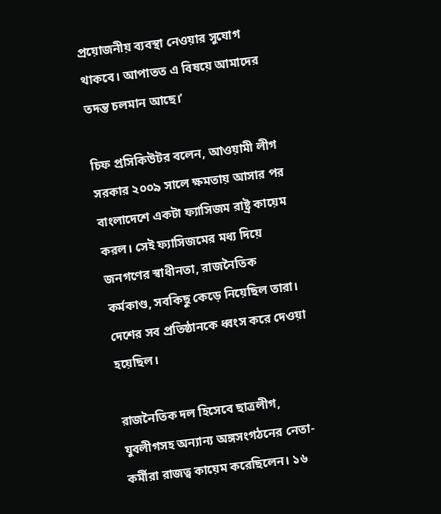প্রয়োজনীয় ব্যবস্থা নেওয়ার সুযোগ থাকবে। আপাতত এ বিষয়ে আমাদের তদন্ত চলমান আছে।’

চিফ প্রসিকিউটর বলেন, আওয়ামী লীগ সরকার ২০০৯ সালে ক্ষমতায় আসার পর বাংলাদেশে একটা ফ্যাসিজম রাষ্ট্র কায়েম করল। সেই ফ্যাসিজমের মধ্য দিয়ে জনগণের স্বাধীনতা, রাজনৈতিক কর্মকাণ্ড, সবকিছু কেড়ে নিয়েছিল তারা। দেশের সব প্রতিষ্ঠানকে ধ্বংস করে দেওয়া হয়েছিল।

রাজনৈতিক দল হিসেবে ছাত্রলীগ, যুবলীগসহ অন্যান্য অঙ্গসংগঠনের নেতা-কর্মীরা রাজত্ব কায়েম করেছিলেন। ১৬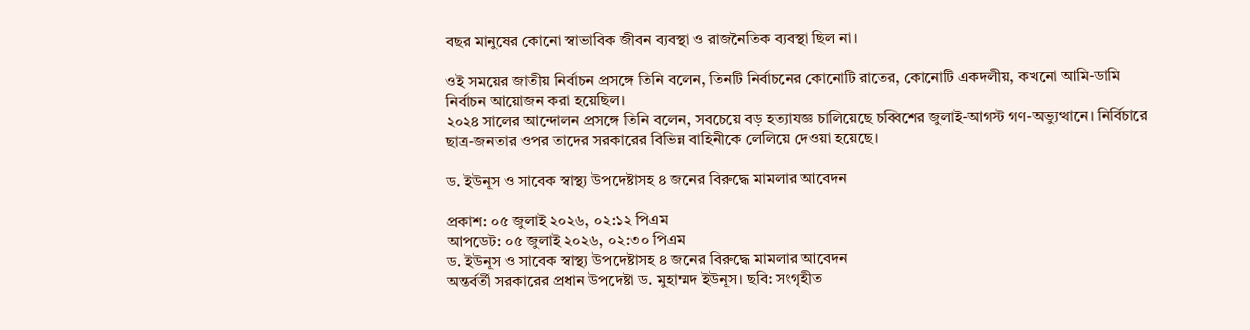বছর মানুষের কোনো স্বাভাবিক জীবন ব্যবস্থা ও রাজনৈতিক ব্যবস্থা ছিল না।

ওই সময়ের জাতীয় নির্বাচন প্রসঙ্গে তিনি বলেন, তিনটি নির্বাচনের কোনোটি রাতের, কোনোটি একদলীয়, কখনো আমি-ডামি নির্বাচন আয়োজন করা হয়েছিল।
২০২৪ সালের আন্দোলন প্রসঙ্গে তিনি বলেন, সবচেয়ে বড় হত্যাযজ্ঞ চালিয়েছে চব্বিশের জুলাই-আগস্ট গণ-অভ্যুত্থানে। নির্বিচারে ছাত্র-জনতার ওপর তাদের সরকারের বিভিন্ন বাহিনীকে লেলিয়ে দেওয়া হয়েছে।

ড. ইউনূস ও সাবেক স্বাস্থ্য উপদেষ্টাসহ ৪ জনের বিরুদ্ধে মামলার আবেদন

প্রকাশ: ০৫ জুলাই ২০২৬, ০২:১২ পিএম
আপডেট: ০৫ জুলাই ২০২৬, ০২:৩০ পিএম
ড. ইউনূস ও সাবেক স্বাস্থ্য উপদেষ্টাসহ ৪ জনের বিরুদ্ধে মামলার আবেদন
অন্তর্বর্তী সরকারের প্রধান উপদেষ্টা ড. মুহাম্মদ ইউনূস। ছবি: সংগৃহীত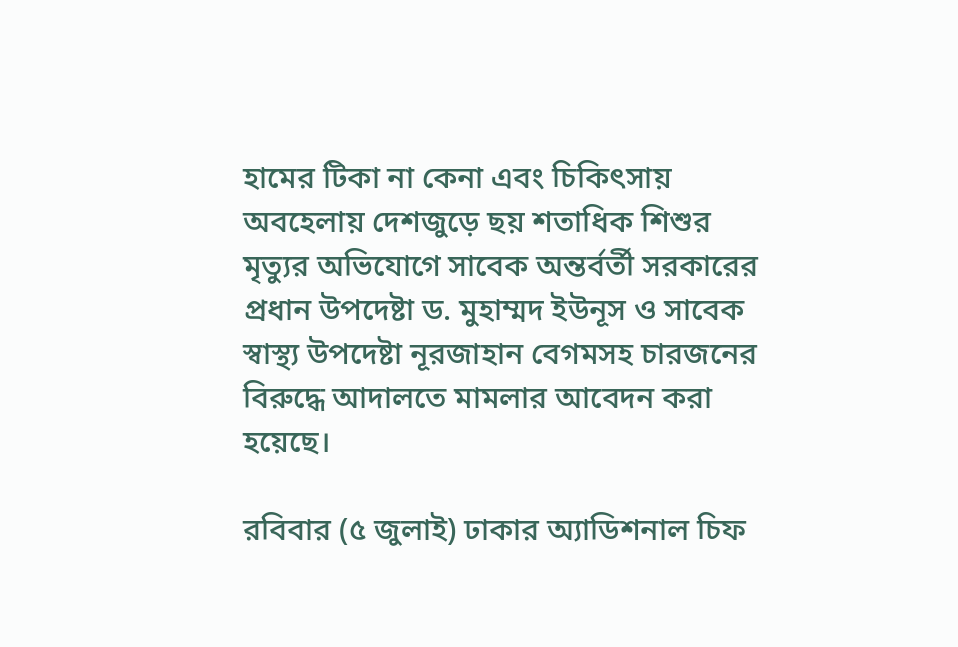হামের টিকা না কেনা এবং চিকিৎসায় অবহেলায় দেশজুড়ে ছয় শতাধিক শিশুর মৃত্যুর অভিযোগে সাবেক অন্তর্বর্তী সরকারের প্রধান উপদেষ্টা ড. মুহাম্মদ ইউনূস ও সাবেক স্বাস্থ্য উপদেষ্টা নূরজাহান বেগমসহ চারজনের বিরুদ্ধে আদালতে মামলার আবেদন করা হয়েছে।

রবিবার (৫ জুলাই) ঢাকার অ্যাডিশনাল চিফ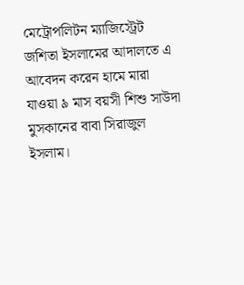মেট্রোপলিটন ম্যাজিস্ট্রেট জশিতা ইসলামের আদালতে এ আবেদন করেন হামে মারা যাওয়া ৯ মাস বয়সী শিশু সাউদা মুসকানের বাবা সিরাজুল ইসলাম।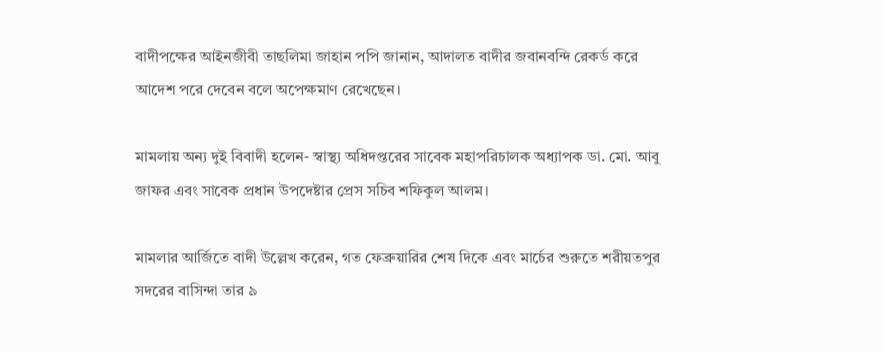বাদীপক্ষের আইনজীবী তাছলিমা জাহান পপি জানান, আদালত বাদীর জবানবন্দি রেকর্ড করে আদেশ পরে দেবেন বলে অপেক্ষমাণ রেখেছেন।

মামলায় অন্য দুই বিবাদী হলেন- স্বাস্থ্য অধিদপ্তরের সাবেক মহাপরিচালক অধ্যাপক ডা. মো. আবু জাফর এবং সাবেক প্রধান উপদেষ্টার প্রেস সচিব শফিকুল আলম।

মামলার আর্জিতে বাদী উল্লেখ করেন, গত ফেব্রুয়ারির শেষ দিকে এবং মার্চের শুরুতে শরীয়তপুর সদরের বাসিন্দা তার ৯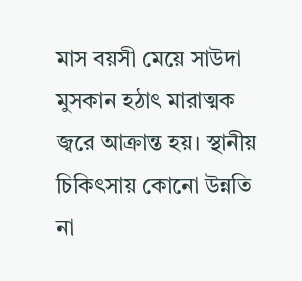মাস বয়সী মেয়ে সাউদা মুসকান হঠাৎ মারাত্মক জ্বরে আক্রান্ত হয়। স্থানীয় চিকিৎসায় কোনো উন্নতি না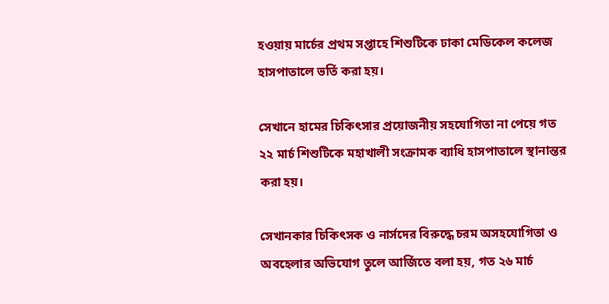হওয়ায় মার্চের প্রথম সপ্তাহে শিশুটিকে ঢাকা মেডিকেল কলেজ হাসপাতালে ভর্তি করা হয়।

সেখানে হামের চিকিৎসার প্রয়োজনীয় সহযোগিতা না পেয়ে গত ২২ মার্চ শিশুটিকে মহাখালী সংক্রামক ব্যাধি হাসপাতালে স্থানান্তর করা হয়।

সেখানকার চিকিৎসক ও নার্সদের বিরুদ্ধে চরম অসহযোগিতা ও অবহেলার অভিযোগ তুলে আর্জিতে বলা হয়, গত ২৬ মার্চ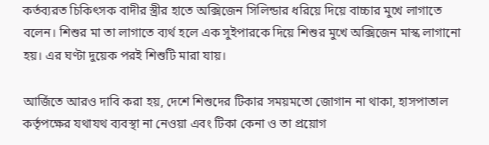কর্তব্যরত চিকিৎসক বাদীর স্ত্রীর হাতে অক্সিজেন সিলিন্ডার ধরিয়ে দিয়ে বাচ্চার মুখে লাগাতে বলেন। শিশুর মা তা লাগাতে ব্যর্থ হলে এক সুইপারকে দিয়ে শিশুর মুখে অক্সিজেন মাস্ক লাগানো হয়। এর ঘণ্টা দুয়েক পরই শিশুটি মারা যায়।

আর্জিতে আরও দাবি করা হয়, দেশে শিশুদের টিকার সময়মতো জোগান না থাকা, হাসপাতাল কর্তৃপক্ষের যথাযথ ব্যবস্থা না নেওয়া এবং টিকা কেনা ও তা প্রয়োগ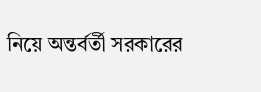নিয়ে অন্তর্বর্তী সরকারের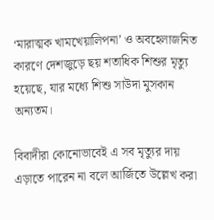‘মারাত্মক খামখেয়ালিপনা’ ও অবহেলাজনিত কারণে দেশজুড়ে ছয় শতাধিক শিশুর মৃত্যু হয়েছে, যার মধ্যে শিশু সাউদা মুসকান অন্যতম।

বিবাদীরা কোনোভাবেই এ সব মৃত্যুর দায় এড়াতে পারেন না বলে আর্জিতে উল্লেখ করা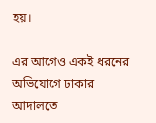হয়।

এর আগেও একই ধরনের অভিযোগে ঢাকার আদালতে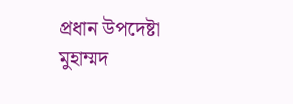প্রধান উপদেষ্টা মুহাম্মদ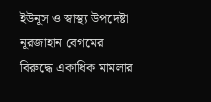ইউনূস ও স্বাস্থ্য উপদেষ্টা নূরজাহান বেগমের বিরুদ্ধে একাধিক মামলার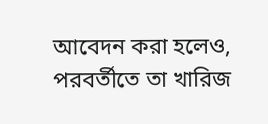আবেদন করা হলেও, পরবর্তীতে তা খারিজ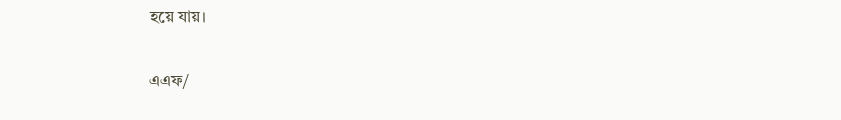হয়ে যায়।

এএফ/